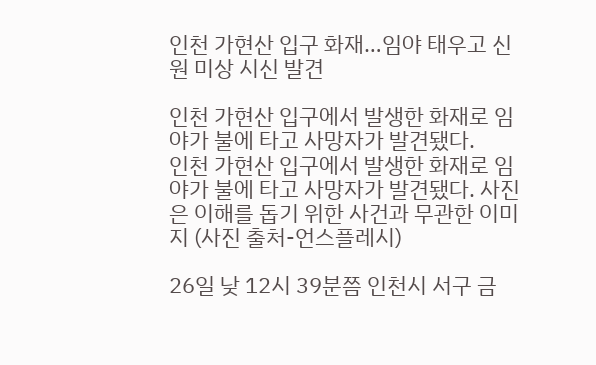인천 가현산 입구 화재…임야 태우고 신원 미상 시신 발견

인천 가현산 입구에서 발생한 화재로 임야가 불에 타고 사망자가 발견됐다.
인천 가현산 입구에서 발생한 화재로 임야가 불에 타고 사망자가 발견됐다. 사진은 이해를 돕기 위한 사건과 무관한 이미지 (사진 출처-언스플레시)

26일 낮 12시 39분쯤 인천시 서구 금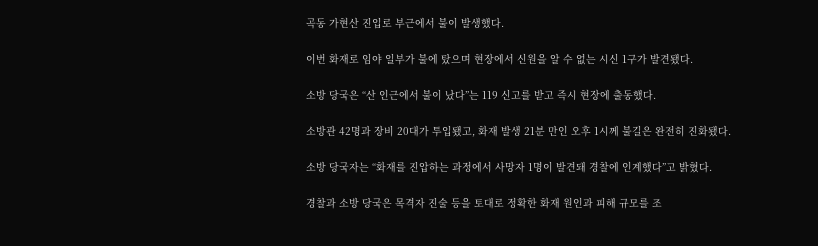곡동 가현산 진입로 부근에서 불이 발생했다.

이번 화재로 임야 일부가 불에 탔으며 현장에서 신원을 알 수 없는 시신 1구가 발견됐다.

소방 당국은 “산 인근에서 불이 났다”는 119 신고를 받고 즉시 현장에 출동했다.

소방관 42명과 장비 20대가 투입됐고, 화재 발생 21분 만인 오후 1시께 불길은 완전히 진화됐다.

소방 당국자는 “화재를 진압하는 과정에서 사망자 1명이 발견돼 경찰에 인계했다”고 밝혔다.

경찰과 소방 당국은 목격자 진술 등을 토대로 정확한 화재 원인과 피해 규모를 조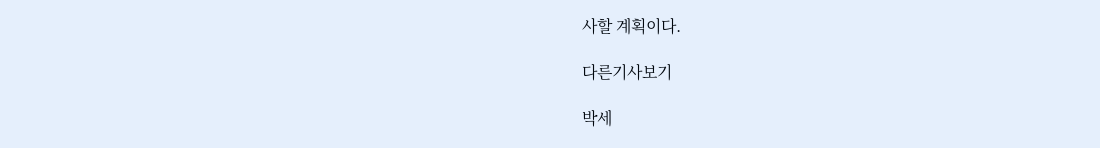사할 계획이다.

다른기사보기

박세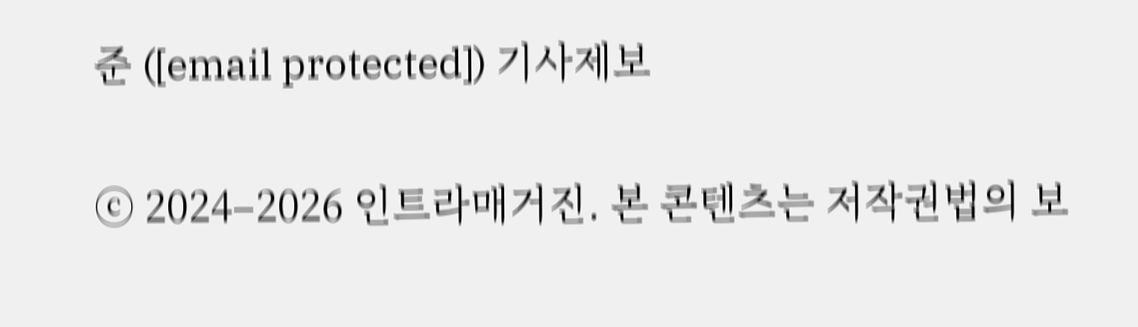준 ([email protected]) 기사제보

ⓒ 2024–2026 인트라매거진. 본 콘텐츠는 저작권법의 보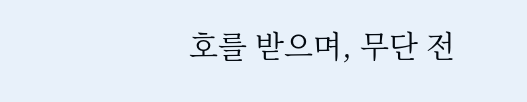호를 받으며, 무단 전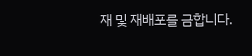재 및 재배포를 금합니다.